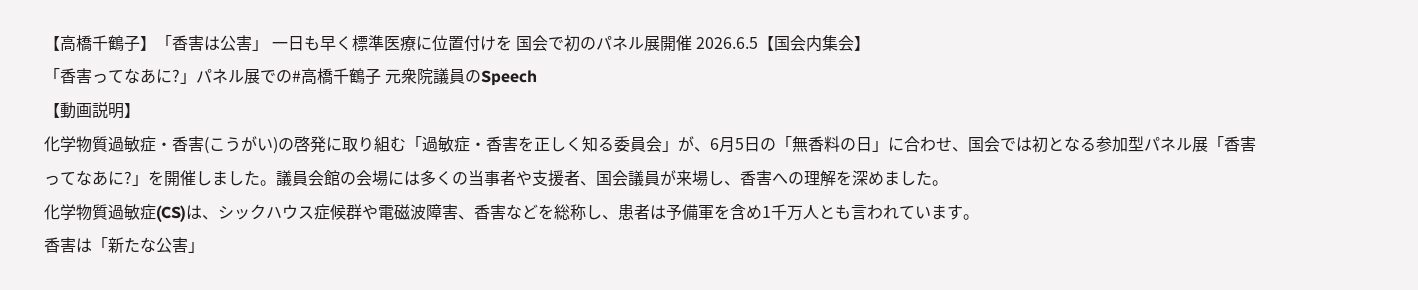【高橋千鶴子】「香害は公害」 一日も早く標準医療に位置付けを 国会で初のパネル展開催 2026.6.5【国会内集会】
「香害ってなあに?」パネル展での#高橋千鶴子 元衆院議員のSpeech
【動画説明】
化学物質過敏症・香害(こうがい)の啓発に取り組む「過敏症・香害を正しく知る委員会」が、6月5日の「無香料の日」に合わせ、国会では初となる参加型パネル展「香害ってなあに?」を開催しました。議員会館の会場には多くの当事者や支援者、国会議員が来場し、香害への理解を深めました。
化学物質過敏症(CS)は、シックハウス症候群や電磁波障害、香害などを総称し、患者は予備軍を含め1千万人とも言われています。
香害は「新たな公害」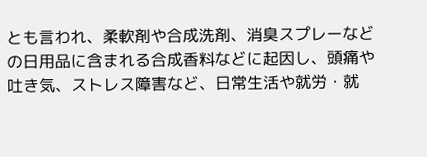とも言われ、柔軟剤や合成洗剤、消臭スプレーなどの日用品に含まれる合成香料などに起因し、頭痛や吐き気、ストレス障害など、日常生活や就労・就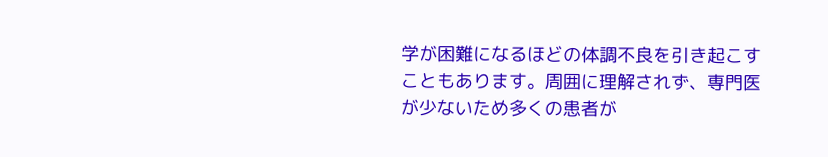学が困難になるほどの体調不良を引き起こすこともあります。周囲に理解されず、専門医が少ないため多くの患者が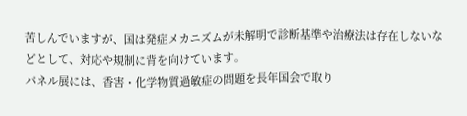苦しんでいますが、国は発症メカニズムが未解明で診断基準や治療法は存在しないなどとして、対応や規制に背を向けています。
パネル展には、香害・化学物質過敏症の問題を長年国会で取り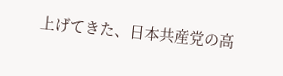上げてきた、日本共産党の高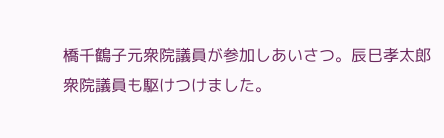橋千鶴子元衆院議員が参加しあいさつ。辰巳孝太郎衆院議員も駆けつけました。